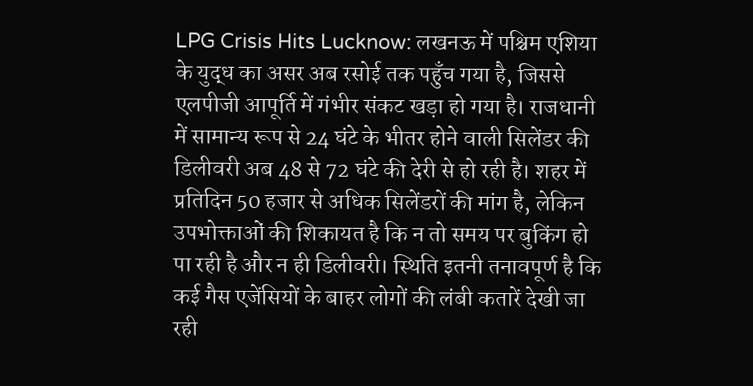LPG Crisis Hits Lucknow: लखनऊ में पश्चिम एशिया के युद्ध का असर अब रसोई तक पहुँच गया है, जिससे एलपीजी आपूर्ति में गंभीर संकट खड़ा हो गया है। राजधानी में सामान्य रूप से 24 घंटे के भीतर होने वाली सिलेंडर की डिलीवरी अब 48 से 72 घंटे की देरी से हो रही है। शहर में प्रतिदिन 50 हजार से अधिक सिलेंडरों की मांग है, लेकिन उपभोक्ताओं की शिकायत है कि न तो समय पर बुकिंग हो पा रही है और न ही डिलीवरी। स्थिति इतनी तनावपूर्ण है कि कई गैस एजेंसियों के बाहर लोगों की लंबी कतारें देखी जा रही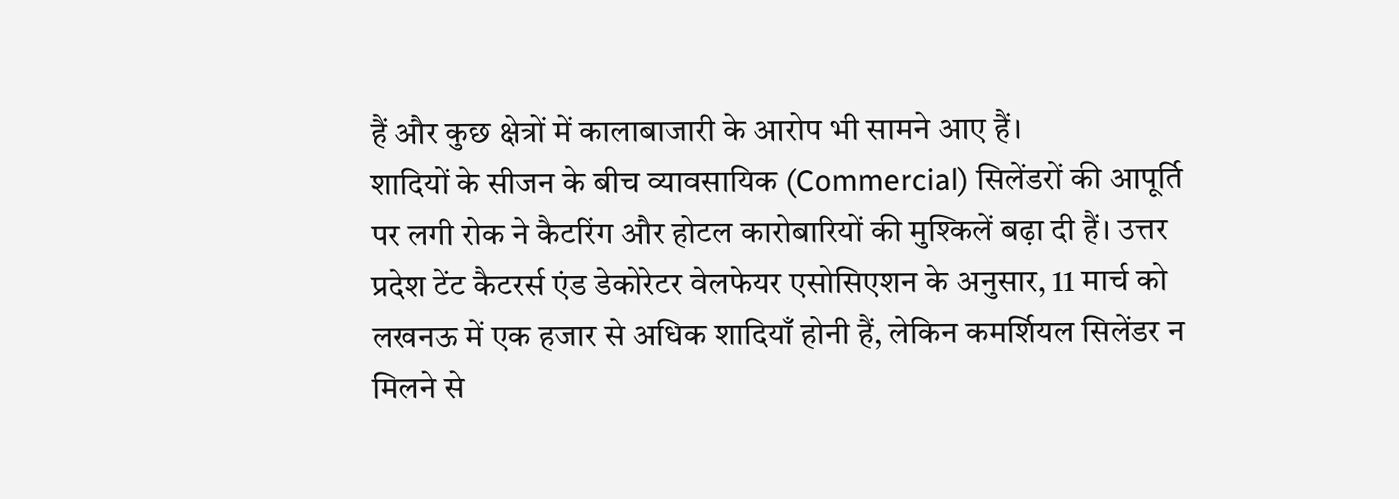हैं और कुछ क्षेत्रों में कालाबाजारी के आरोप भी सामने आए हैं।
शादियों के सीजन के बीच व्यावसायिक (Commercial) सिलेंडरों की आपूर्ति पर लगी रोक ने कैटरिंग और होटल कारोबारियों की मुश्किलें बढ़ा दी हैं। उत्तर प्रदेश टेंट कैटरर्स एंड डेकोरेटर वेलफेयर एसोसिएशन के अनुसार, 11 मार्च को लखनऊ में एक हजार से अधिक शादियाँ होनी हैं, लेकिन कमर्शियल सिलेंडर न मिलने से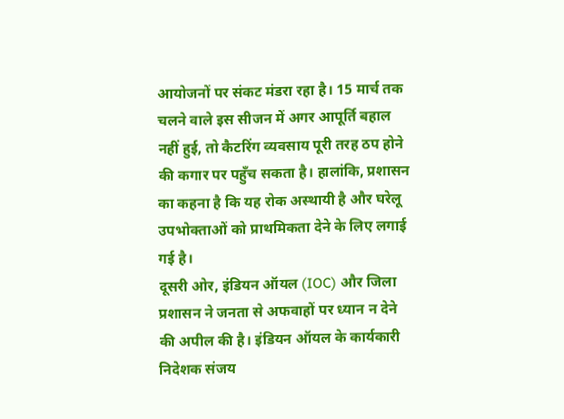आयोजनों पर संकट मंडरा रहा है। 15 मार्च तक चलने वाले इस सीजन में अगर आपूर्ति बहाल नहीं हुई, तो कैटरिंग व्यवसाय पूरी तरह ठप होने की कगार पर पहुँच सकता है। हालांकि, प्रशासन का कहना है कि यह रोक अस्थायी है और घरेलू उपभोक्ताओं को प्राथमिकता देने के लिए लगाई गई है।
दूसरी ओर, इंडियन ऑयल (IOC) और जिला प्रशासन ने जनता से अफवाहों पर ध्यान न देने की अपील की है। इंडियन ऑयल के कार्यकारी निदेशक संजय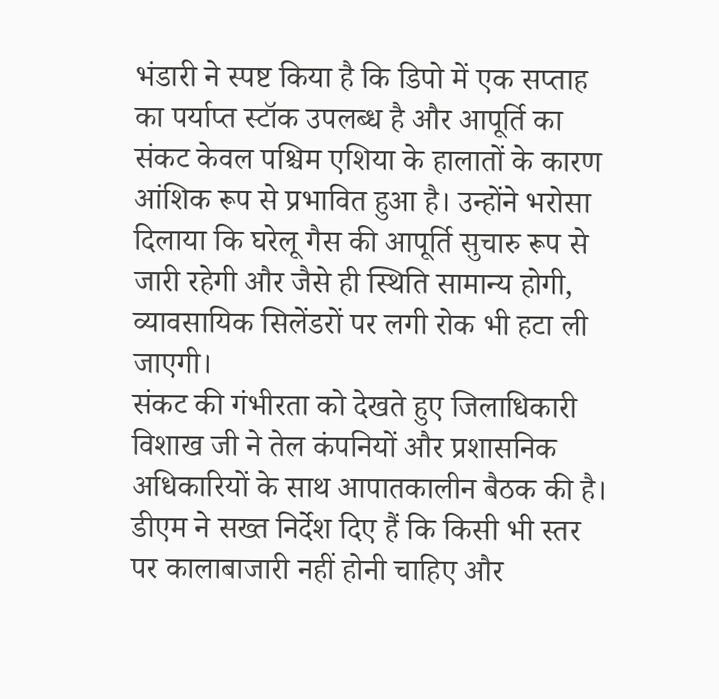भंडारी ने स्पष्ट किया है कि डिपो में एक सप्ताह का पर्याप्त स्टॉक उपलब्ध है और आपूर्ति का संकट केवल पश्चिम एशिया के हालातों के कारण आंशिक रूप से प्रभावित हुआ है। उन्होंने भरोसा दिलाया कि घरेलू गैस की आपूर्ति सुचारु रूप से जारी रहेगी और जैसे ही स्थिति सामान्य होगी, व्यावसायिक सिलेंडरों पर लगी रोक भी हटा ली जाएगी।
संकट की गंभीरता को देखते हुए जिलाधिकारी विशाख जी ने तेल कंपनियों और प्रशासनिक अधिकारियों के साथ आपातकालीन बैठक की है। डीएम ने सख्त निर्देश दिए हैं कि किसी भी स्तर पर कालाबाजारी नहीं होनी चाहिए और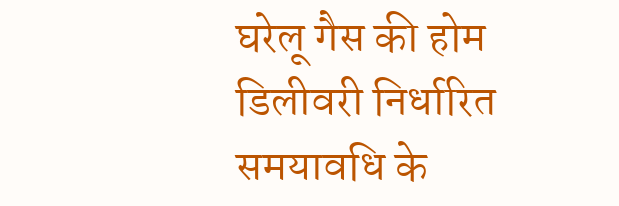घरेलू गैस की होम डिलीवरी निर्धारित समयावधि के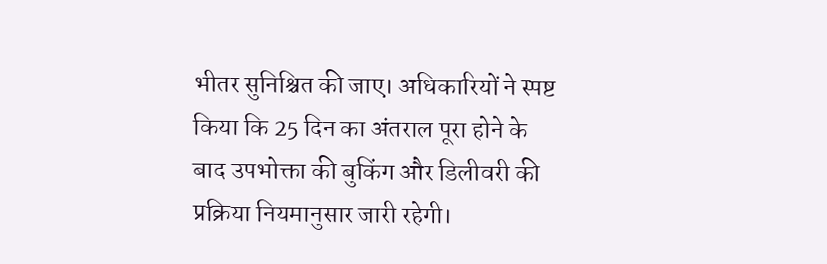भीतर सुनिश्चित की जाए। अधिकारियों ने स्पष्ट किया कि 25 दिन का अंतराल पूरा होने के बाद उपभोक्ता की बुकिंग और डिलीवरी की प्रक्रिया नियमानुसार जारी रहेगी।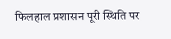फिलहाल प्रशासन पूरी स्थिति पर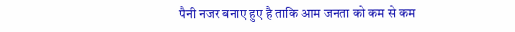पैनी नजर बनाए हुए है ताकि आम जनता को कम से कम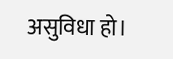असुविधा हो।